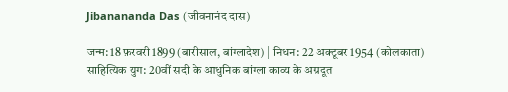Jibanananda Das (जीवनानंद दास)

जन्म: 18 फ़रवरी 1899 (बारीसाल, बांग्लादेश) | निधन: 22 अक्टूबर 1954 (कोलकाता)
साहित्यिक युग: 20वीं सदी के आधुनिक बांग्ला काव्य के अग्रदूत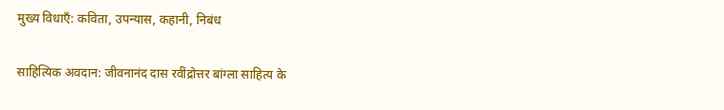मुख्य विधाएँ: कविता, उपन्यास, कहानी, निबंध

साहित्यिक अवदान: जीवनानंद दास रवींद्रोत्तर बांग्ला साहित्य के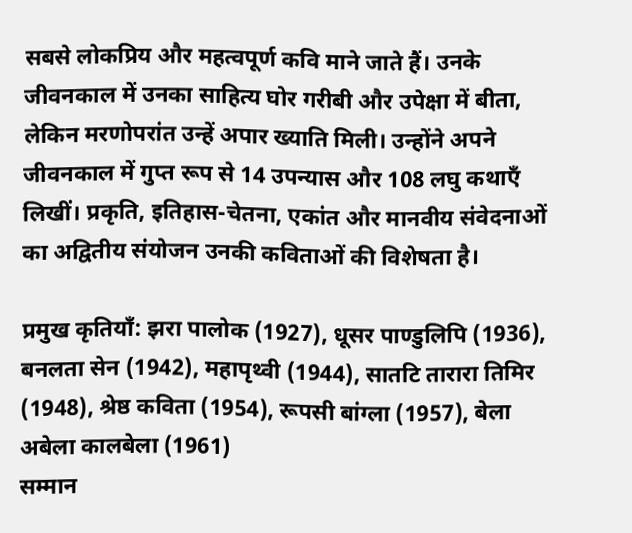सबसे लोकप्रिय और महत्वपूर्ण कवि माने जाते हैं। उनके जीवनकाल में उनका साहित्य घोर गरीबी और उपेक्षा में बीता, लेकिन मरणोपरांत उन्हें अपार ख्याति मिली। उन्होंने अपने जीवनकाल में गुप्त रूप से 14 उपन्यास और 108 लघु कथाएँ लिखीं। प्रकृति, इतिहास-चेतना, एकांत और मानवीय संवेदनाओं का अद्वितीय संयोजन उनकी कविताओं की विशेषता है।

प्रमुख कृतियाँ: झरा पालोक (1927), धूसर पाण्डुलिपि (1936), बनलता सेन (1942), महापृथ्वी (1944), सातटि तारारा तिमिर (1948), श्रेष्ठ कविता (1954), रूपसी बांग्ला (1957), बेला अबेला कालबेला (1961)
सम्मान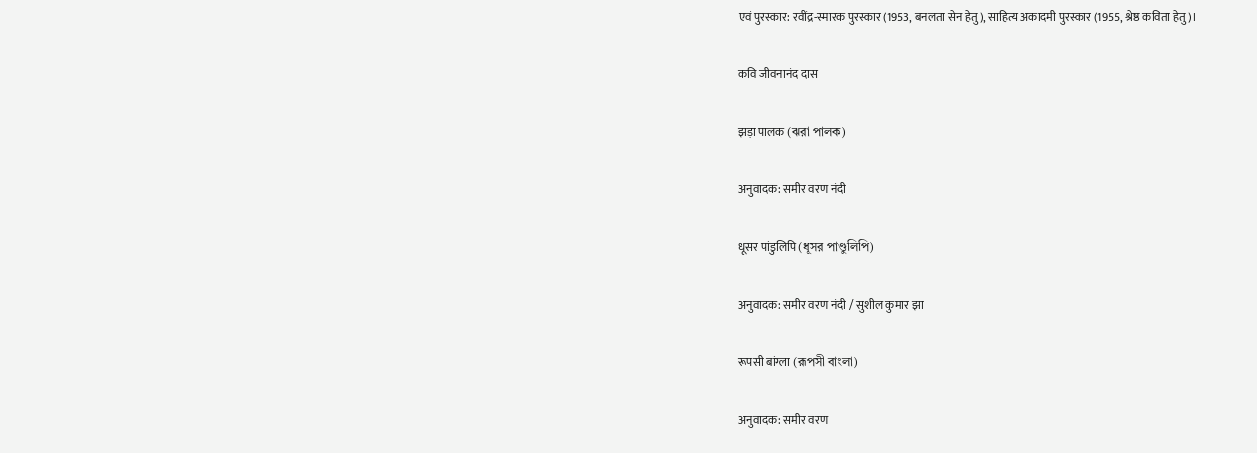एवं पुरस्कार: रवींद्र-स्मारक पुरस्कार (1953, बनलता सेन हेतु), साहित्य अकादमी पुरस्कार (1955, श्रेष्ठ कविता हेतु)।

कवि जीवनानंद दास

झड़ा पालक (ঝরা পালক)

अनुवादक: समीर वरण नंदी

धूसर पांडुलिपि (ধূসর পাণ্ডুলিপি)

अनुवादक: समीर वरण नंदी / सुशील कुमार झा

रूपसी बांग्ला (রূপসী বাংলা)

अनुवादक: समीर वरण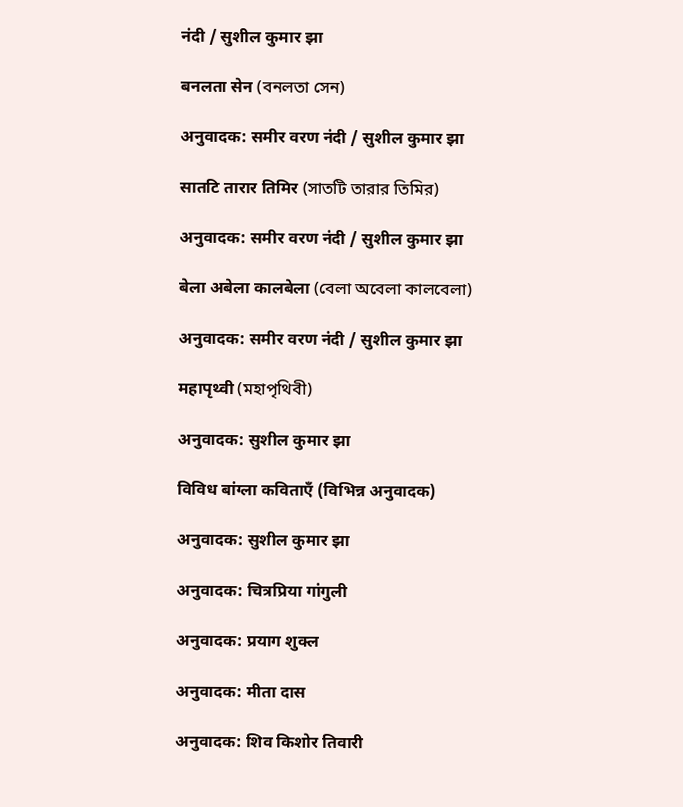नंदी / सुशील कुमार झा

बनलता सेन (বনলতা সেন)

अनुवादक: समीर वरण नंदी / सुशील कुमार झा

सातटि तारार तिमिर (সাতটি তারার তিমির)

अनुवादक: समीर वरण नंदी / सुशील कुमार झा

बेला अबेला कालबेला (বেলা অবেলা কালবেলা)

अनुवादक: समीर वरण नंदी / सुशील कुमार झा

महापृथ्वी (মহাপৃথিবী)

अनुवादक: सुशील कुमार झा

विविध बांग्ला कविताएँ (विभिन्न अनुवादक)

अनुवादक: सुशील कुमार झा

अनुवादक: चित्रप्रिया गांगुली

अनुवादक: प्रयाग शुक्ल

अनुवादक: मीता दास

अनुवादक: शिव किशोर तिवारी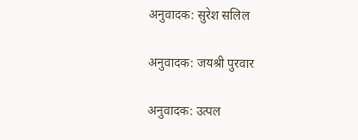अनुवादक: सुरेश सलिल

अनुवादक: जयश्री पुरवार

अनुवादक: उत्पल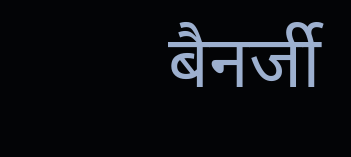बैनर्जी